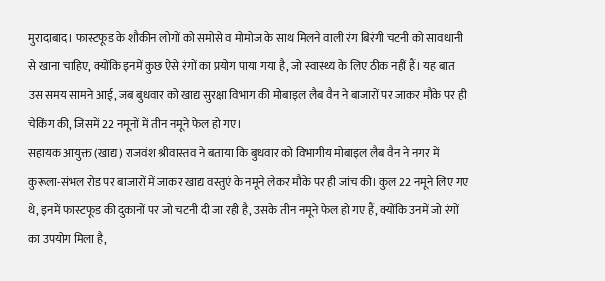मुरादाबाद। फास्टफूड के शौकीन लोगों को समोसे व मोमोज के साथ मिलने वाली रंग बिरंगी चटनी को सावधानी से खाना चाहिए, क्योंकि इनमें कुछ ऐसे रंगों का प्रयोग पाया गया है, जो स्वास्थ्य के लिए ठीक नहीं हैं। यह बात उस समय सामने आई, जब बुधवार को खाद्य सुरक्षा विभाग की मोबाइल लैब वैन ने बाजारों पर जाकर मौके पर ही चेकिंग की, जिसमें 22 नमूनों में तीन नमूने फेल हो गए।
सहायक आयुक्त (खाद्य) राजवंश श्रीवास्तव ने बताया कि बुधवार को विभागीय मोबाइल लैब वैन ने नगर में कुरूला-संभल रोड पर बाजारों में जाकर खाद्य वस्तुएं के नमूने लेकर मौके पर ही जांच की। कुल 22 नमूने लिए गए थे, इनमें फास्टफूड की दुकानों पर जो चटनी दी जा रही है, उसके तीन नमूने फेल हो गए हैं, क्योंकि उनमें जो रंगों का उपयोग मिला है,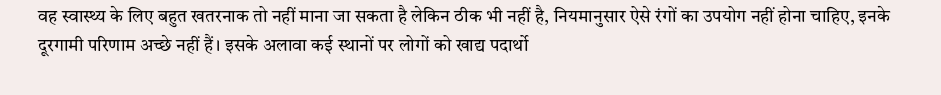वह स्वास्थ्य के लिए बहुत खतरनाक तो नहीं माना जा सकता है लेकिन ठीक भी नहीं है, नियमानुसार ऐसे रंगों का उपयोग नहीं होना चाहिए, इनके दूरगामी परिणाम अच्छे नहीं हैं। इसके अलावा कई स्थानों पर लोगों को खाद्य पदार्थो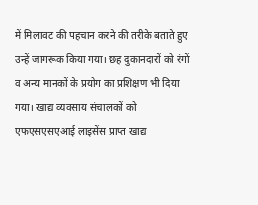में मिलावट की पहचान करने की तरीके बताते हुए उन्हें जागरूक किया गया। छह दुकानदारों को रंगों व अन्य मानकों के प्रयोग का प्रशिक्षण भी दिया गया। खाद्य व्यवसाय संचालकों को एफएसएसएआई लाइसेंस प्राप्त खाद्य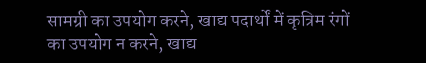सामग्री का उपयोग करने, खाद्य पदार्थों में कृत्रिम रंगों का उपयोग न करने, खाद्य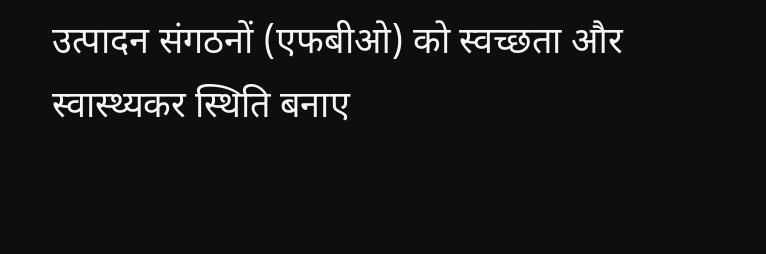उत्पादन संगठनों (एफबीओ) को स्वच्छता और स्वास्थ्यकर स्थिति बनाए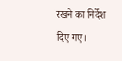रखने का निर्देश दिए गए।